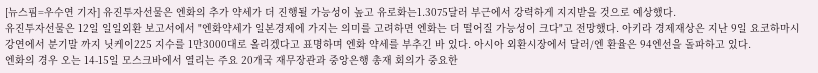[뉴스핌=우수연 기자] 유진투자선물은 엔화의 추가 약세가 더 진행될 가능성이 높고 유로화는1.3075달러 부근에서 강력하게 지지받을 것으로 예상했다.
유진투자선물은 12일 일일외환 보고서에서 "엔화약세가 일본경제에 가지는 의미를 고려하면 엔화는 더 떨어질 가능성이 크다"고 전망했다. 아키라 경제재상은 지난 9일 요코하마시 강연에서 분기말 까지 닛케이225 지수를 1만3000대로 올리겠다고 표명하며 엔화 약세를 부추긴 바 있다. 아시아 외환시장에서 달러/엔 환율은 94엔선을 돌파하고 있다.
엔화의 경우 오는 14-15일 모스크바에서 열리는 주요 20개국 재무장관과 중앙은행 총재 회의가 중요한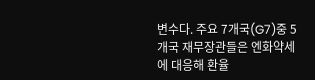변수다. 주요 7개국(G7)중 5개국 재무장관들은 엔화약세에 대응해 환율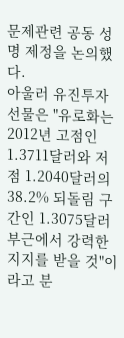문제관련 공동 성명 제정을 논의했다.
아울러 유진투자선물은 "유로화는 2012년 고점인 1.3711달러와 저점 1.2040달러의 38.2% 되돌림 구간인 1.3075달러 부근에서 강력한 지지를 받을 것"이라고 분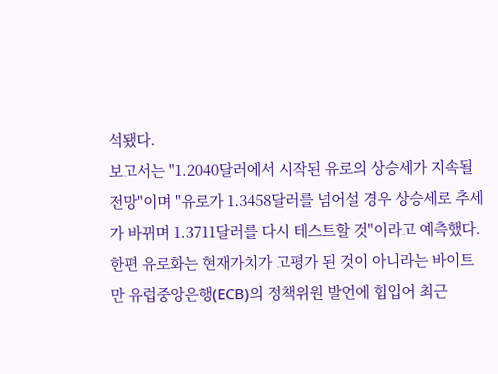석됐다.
보고서는 "1.2040달러에서 시작된 유로의 상승세가 지속될 전망"이며 "유로가 1.3458달러를 넘어설 경우 상승세로 추세가 바뀌며 1.3711달러를 다시 테스트할 것"이라고 예측했다.
한편 유로화는 현재가치가 고평가 된 것이 아니라는 바이트만 유럽중앙은행(ECB)의 정책위원 발언에 힙입어 최근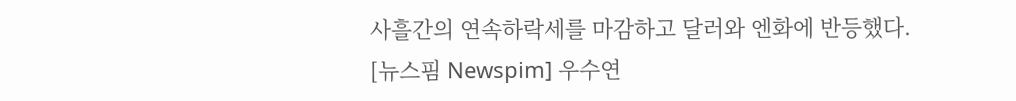사흘간의 연속하락세를 마감하고 달러와 엔화에 반등했다.
[뉴스핌 Newspim] 우수연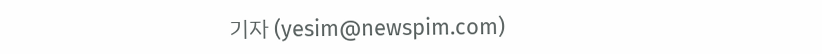기자 (yesim@newspim.com)